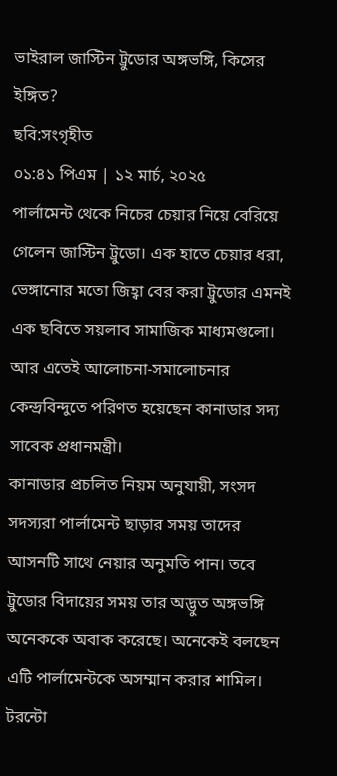ভাইরাল জাস্টিন ট্রুডোর অঙ্গভঙ্গি, কিসের ইঙ্গিত?
ছবি:সংগৃহীত
০১:৪১ পিএম | ১২ মার্চ, ২০২৫
পার্লামেন্ট থেকে নিচের চেয়ার নিয়ে বেরিয়ে গেলেন জাস্টিন ট্রুডো। এক হাতে চেয়ার ধরা, ভেঙ্গানোর মতো জিহ্বা বের করা ট্রুডোর এমনই এক ছবিতে সয়লাব সামাজিক মাধ্যমগুলো। আর এতেই আলোচনা-সমালোচনার কেন্দ্রবিন্দুতে পরিণত হয়েছেন কানাডার সদ্য সাবেক প্রধানমন্ত্রী।
কানাডার প্রচলিত নিয়ম অনুযায়ী, সংসদ সদস্যরা পার্লামেন্ট ছাড়ার সময় তাদের আসনটি সাথে নেয়ার অনুমতি পান। তবে ট্রুডোর বিদায়ের সময় তার অদ্ভুত অঙ্গভঙ্গি অনেককে অবাক করেছে। অনেকেই বলছেন এটি পার্লামেন্টকে অসম্মান করার শামিল।
টরন্টো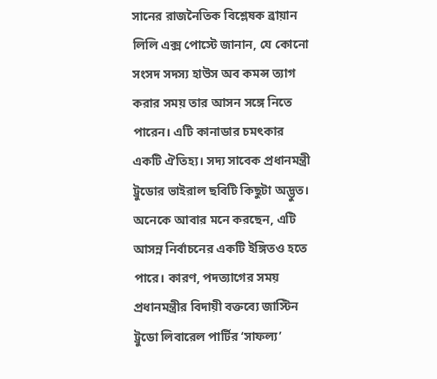সানের রাজনৈতিক বিশ্লেষক ব্রায়ান লিলি এক্স পোস্টে জানান, যে কোনো সংসদ সদস্য হাউস অব কমন্স ত্যাগ করার সময় তার আসন সঙ্গে নিতে পারেন। এটি কানাডার চমৎকার একটি ঐতিহ্য। সদ্য সাবেক প্রধানমন্ত্রী ট্রুডোর ভাইরাল ছবিটি কিছুটা অদ্ভুত।
অনেকে আবার মনে করছেন, এটি আসন্ন নির্বাচনের একটি ইঙ্গিতও হতে পারে। কারণ, পদত্যাগের সময় প্রধানমন্ত্রীর বিদায়ী বক্তব্যে জাস্টিন ট্রুডো লিবারেল পার্টির ‘সাফল্য’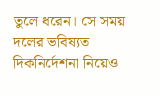তুলে ধরেন। সে সময় দলের ভবিষ্যত দিকনির্দেশনা নিয়েও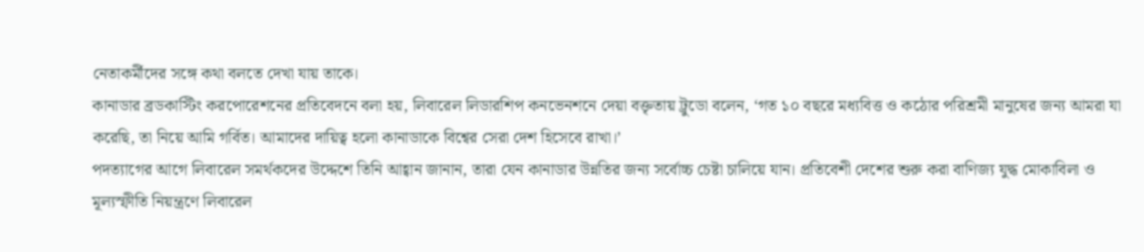নেতাকর্মীদের সঙ্গে কথা বলতে দেখা যায় তাকে।
কানাডার ব্রডকাস্টিং করপোরেশনের প্রতিবেদনে বলা হয়, লিবারেল লিডারশিপ কনভেনশনে দেয়া বক্তৃতায় ট্রুডো বলেন, ‘গত ১০ বছরে মধ্যবিত্ত ও কঠোর পরিশ্রমী মানুষের জন্য আমরা যা করেছি, তা নিয়ে আমি গর্বিত। আমাদের দায়িত্ব হলো কানাডাকে বিশ্বের সেরা দেশ হিসেবে রাখা।’
পদত্যাগের আগে লিবারেল সমর্থকদের উদ্দেশে তিনি আহ্বান জানান, তারা যেন কানাডার উন্নতির জন্য সর্বোচ্চ চেষ্টা চালিয়ে যান। প্রতিবেশী দেশের শুরু করা বাণিজ্য যুদ্ধ মোকাবিলা ও মূল্যস্ফীতি নিয়ন্ত্রণে লিবারেল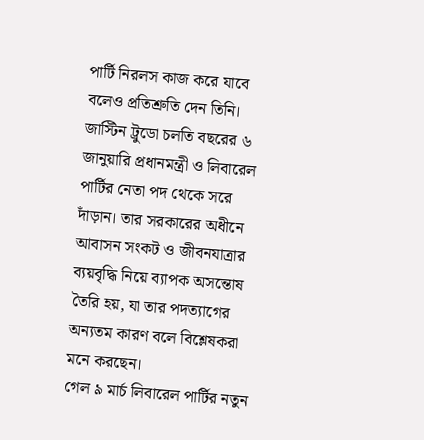পার্টি নিরলস কাজ করে যাবে বলেও প্রতিশ্রুতি দেন তিনি।
জাস্টিন ট্রুডো চলতি বছরের ৬ জানুয়ারি প্রধানমন্ত্রী ও লিবারেল পার্টির নেতা পদ থেকে সরে দাঁড়ান। তার সরকারের অধীনে আবাসন সংকট ও জীবনযাত্রার ব্যয়বৃদ্ধি নিয়ে ব্যাপক অসন্তোষ তৈরি হয়, যা তার পদত্যাগের অন্যতম কারণ বলে বিশ্লেষকরা মনে করছেন।
গেল ৯ মার্চ লিবারেল পার্টির নতুন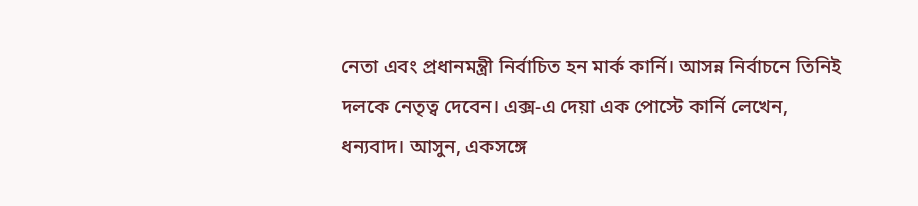নেতা এবং প্রধানমন্ত্রী নির্বাচিত হন মার্ক কার্নি। আসন্ন নির্বাচনে তিনিই দলকে নেতৃত্ব দেবেন। এক্স-এ দেয়া এক পোস্টে কার্নি লেখেন, ধন্যবাদ। আসুন, একসঙ্গে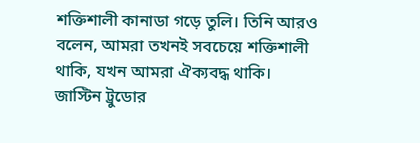শক্তিশালী কানাডা গড়ে তুলি। তিনি আরও বলেন, আমরা তখনই সবচেয়ে শক্তিশালী থাকি, যখন আমরা ঐক্যবদ্ধ থাকি।
জাস্টিন ট্রুডোর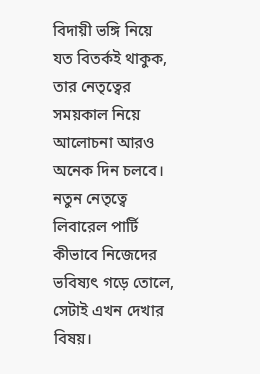বিদায়ী ভঙ্গি নিয়ে যত বিতর্কই থাকুক, তার নেতৃত্বের সময়কাল নিয়ে আলোচনা আরও অনেক দিন চলবে। নতুন নেতৃত্বে লিবারেল পার্টি কীভাবে নিজেদের ভবিষ্যৎ গড়ে তোলে, সেটাই এখন দেখার বিষয়।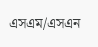এসএম/এসএন